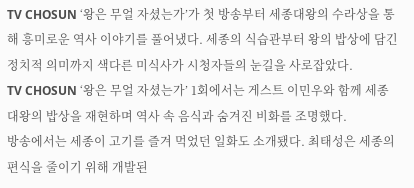TV CHOSUN ‘왕은 무얼 자셨는가’가 첫 방송부터 세종대왕의 수라상을 통해 흥미로운 역사 이야기를 풀어냈다. 세종의 식습관부터 왕의 밥상에 담긴 정치적 의미까지 색다른 미식사가 시청자들의 눈길을 사로잡았다.
TV CHOSUN ‘왕은 무얼 자셨는가’ 1회에서는 게스트 이민우와 함께 세종대왕의 밥상을 재현하며 역사 속 음식과 숨겨진 비화를 조명했다.
방송에서는 세종이 고기를 즐겨 먹었던 일화도 소개됐다. 최태성은 세종의 편식을 줄이기 위해 개발된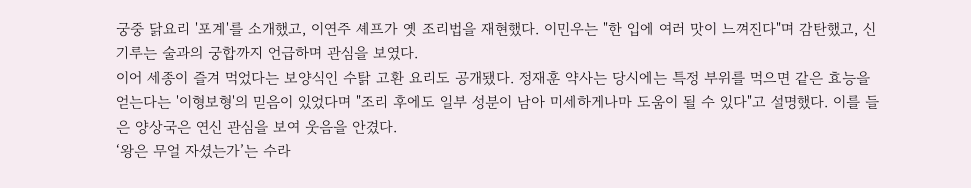궁중 닭요리 '포계'를 소개했고, 이연주 셰프가 옛 조리법을 재현했다. 이민우는 "한 입에 여러 맛이 느껴진다"며 감탄했고, 신기루는 술과의 궁합까지 언급하며 관심을 보였다.
이어 세종이 즐겨 먹었다는 보양식인 수탉 고환 요리도 공개됐다. 정재훈 약사는 당시에는 특정 부위를 먹으면 같은 효능을 얻는다는 '이형보형'의 믿음이 있었다며 "조리 후에도 일부 성분이 남아 미세하게나마 도움이 될 수 있다"고 설명했다. 이를 들은 양상국은 연신 관심을 보여 웃음을 안겼다.
‘왕은 무얼 자셨는가’는 수라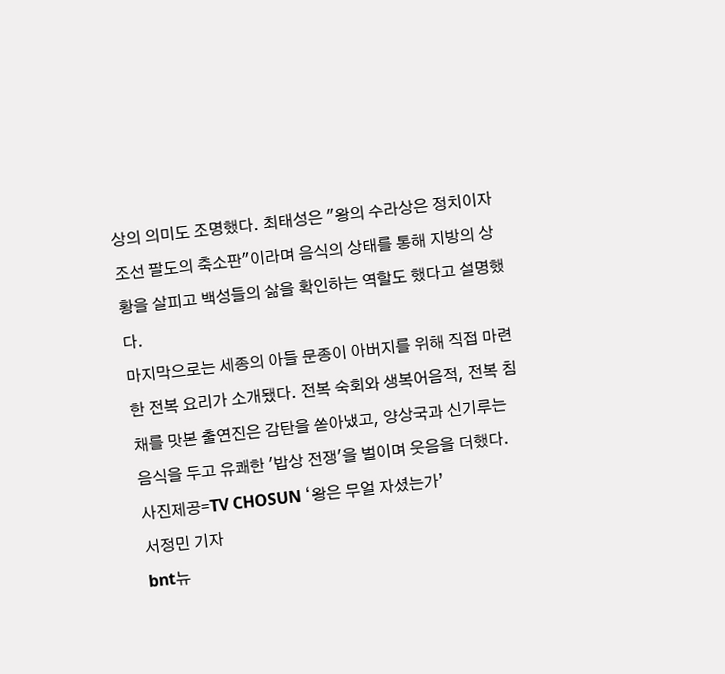상의 의미도 조명했다. 최태성은 "왕의 수라상은 정치이자 조선 팔도의 축소판"이라며 음식의 상태를 통해 지방의 상황을 살피고 백성들의 삶을 확인하는 역할도 했다고 설명했다.
마지막으로는 세종의 아들 문종이 아버지를 위해 직접 마련한 전복 요리가 소개됐다. 전복 숙회와 생복어음적, 전복 침채를 맛본 출연진은 감탄을 쏟아냈고, 양상국과 신기루는 음식을 두고 유쾌한 '밥상 전쟁'을 벌이며 웃음을 더했다.
사진제공=TV CHOSUN ‘왕은 무얼 자셨는가’
서정민 기자
bnt뉴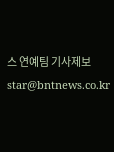스 연예팀 기사제보 star@bntnews.co.kr